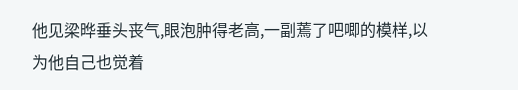他见梁晔垂头丧气,眼泡肿得老高,一副蔫了吧唧的模样,以为他自己也觉着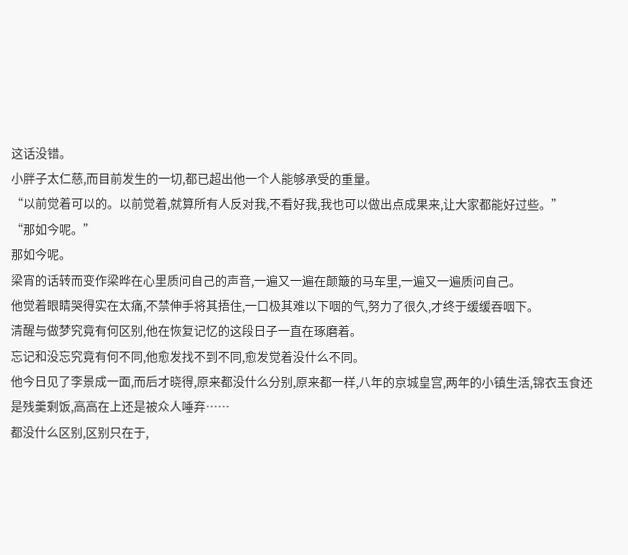这话没错。
小胖子太仁慈,而目前发生的一切,都已超出他一个人能够承受的重量。
“以前觉着可以的。以前觉着,就算所有人反对我,不看好我,我也可以做出点成果来,让大家都能好过些。”
“那如今呢。”
那如今呢。
梁宵的话转而变作梁晔在心里质问自己的声音,一遍又一遍在颠簸的马车里,一遍又一遍质问自己。
他觉着眼睛哭得实在太痛,不禁伸手将其捂住,一口极其难以下咽的气,努力了很久,才终于缓缓吞咽下。
清醒与做梦究竟有何区别,他在恢复记忆的这段日子一直在琢磨着。
忘记和没忘究竟有何不同,他愈发找不到不同,愈发觉着没什么不同。
他今日见了李景成一面,而后才晓得,原来都没什么分别,原来都一样,八年的京城皇宫,两年的小镇生活,锦衣玉食还是残羹剩饭,高高在上还是被众人唾弃……
都没什么区别,区别只在于,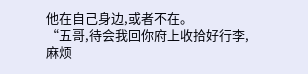他在自己身边,或者不在。
“五哥,待会我回你府上收拾好行李,麻烦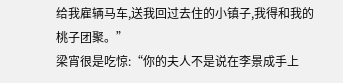给我雇辆马车,送我回过去住的小镇子,我得和我的桃子团聚。”
梁宵很是吃惊:“你的夫人不是说在李景成手上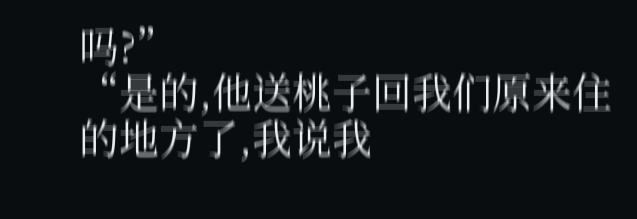吗?”
“是的,他送桃子回我们原来住的地方了,我说我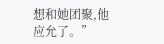想和她团聚,他应允了。”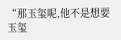“那玉玺呢,他不是想要玉玺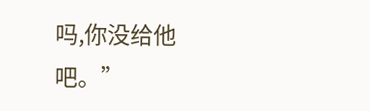吗,你没给他吧。”